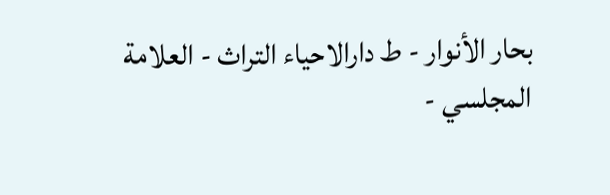بحار الأنوار - ط دارالاحیاء التراث - العلامة المجلسي -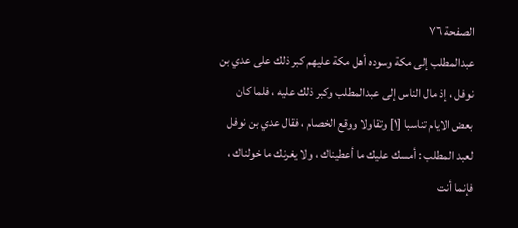الصفحة ٧٦
عبدالمطلب إلى مكة وسوده أهل مكة عليهم كبر ذلك على عدي بن نوفل ، إذ مال الناس إلى عبدالمطلب وكبر ذلك عليه ، فلما كان بعض الايام تناسبا [١] وتقاولا ووقع الخصام ، فقال عدي بن نوفل لعبد المطلب : أمسك عليك ما أعطيناك ، ولا يغرنك ما خولناك ، فإنما أنت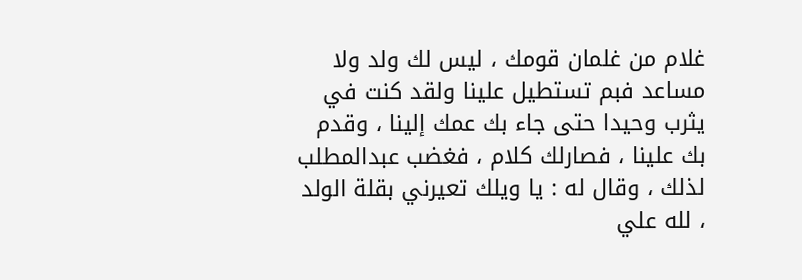غلام من غلمان قومك ، ليس لك ولد ولا مساعد فبم تستطيل علينا ولقد كنت في يثرب وحيدا حتى جاء بك عمك إلينا ، وقدم بك علينا ، فصارلك كلام ، فغضب عبدالمطلب لذلك ، وقال له : يا ويلك تعيرني بقلة الولد ، لله علي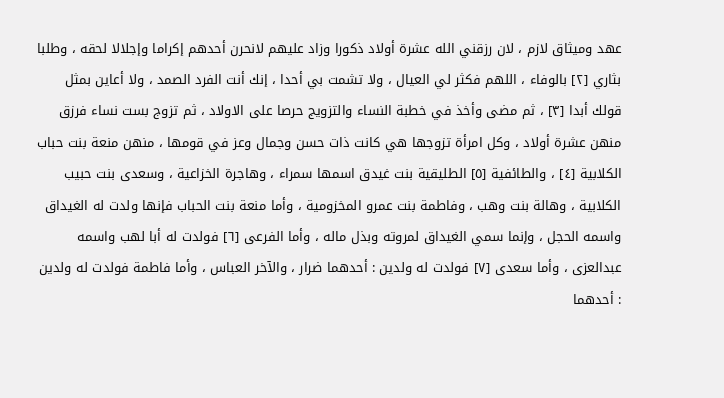عهد وميثاق لازم ، لان رزقني الله عشرة أولاد ذكورا وزاد عليهم لانحرن أحدهم إكراما وإجلالا لحقه ، وطلبا بثاري [٢] بالوفاء ، اللهم فكثر لي العيال ، ولا تشمت بي أحدا ، إنك أنت الفرد الصمد ، ولا أعاين بمثل قولك أبدا [٣] ، ثم مضى وأخذ في خطبة النساء والتزويج حرصا على الاولاد ، ثم تزوج بست نساء فرزق منهن عشرة أولاد ، وكل امرأة تزوجها هي كانت ذات حسن وجمال وعز في قومها ، منهن منعة بنت حباب الكلابية [٤] ، والطائفية [٥] الطليقية بنت غيدق اسمها سمراء ، وهاجرة الخزاعية ، وسعدى بنت حبيب الكلابية ، وهالة بنت وهب ، وفاطمة بنت عمرو المخزومية ، وأما منعة بنت الحباب فإنها ولدت له الغيداق واسمه الحجل ، وإنما سمي الغيداق لمروته وبذل ماله ، وأما الفرعى [٦] فولدت له أبا لهب واسمه عبدالعزى ، وأما سعدى [٧] فولدت له ولدين : أحدهما ضرار ، والآخر العباس ، وأما فاطمة فولدت له ولدين : أحدهما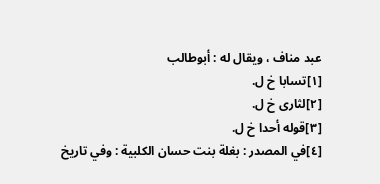عبد مناف ، ويقال له : أبوطالب
[١]تسابا خ ل.
[٢]لثارى خ ل.
[٣]قوله أحدا خ ل.
[٤]في المصدر : بغلة بنت حسان الكلبية : وفي تاريخ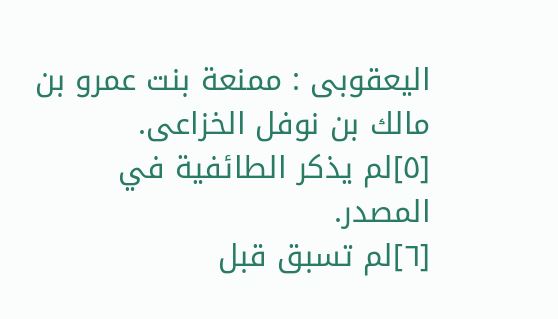اليعقوبى : ممنعة بنت عمرو بن مالك بن نوفل الخزاعى.
[٥]لم يذكر الطائفية في المصدر.
[٦]لم تسبق قبل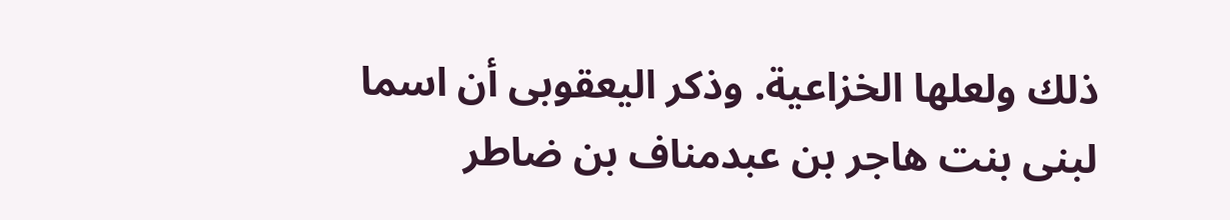ذلك ولعلها الخزاعية. وذكر اليعقوبى أن اسما لبنى بنت هاجر بن عبدمناف بن ضاطر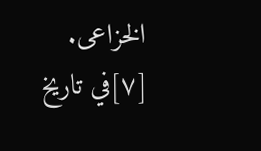الخزاعى.
[٧]في تاريخ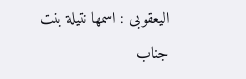اليعقوبى : اسمها نتيلة بنت جناب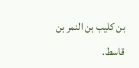بن كليب بن النمر بن قاسط.